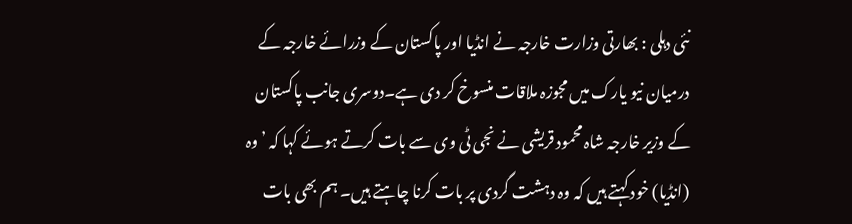نئی دہلی : بھارتی وزارت خارجہ نے انڈیا اور پاکستان کے وزرائے خارجہ کے درمیان نیو یارک میں مجوزہ ملاقات منسوخ کر دی ہے۔دوسری جانب پاکستان کے وزیر خارجہ شاہ محمود قریشی نے نجی ٹی وی سے بات کرتے ہوئے کہا کہ ’وہ (انڈیا) خود کہتے ہیں کہ وہ دہشت گردی پر بات کرنا چاہتے ہیں۔ ہم بھی بات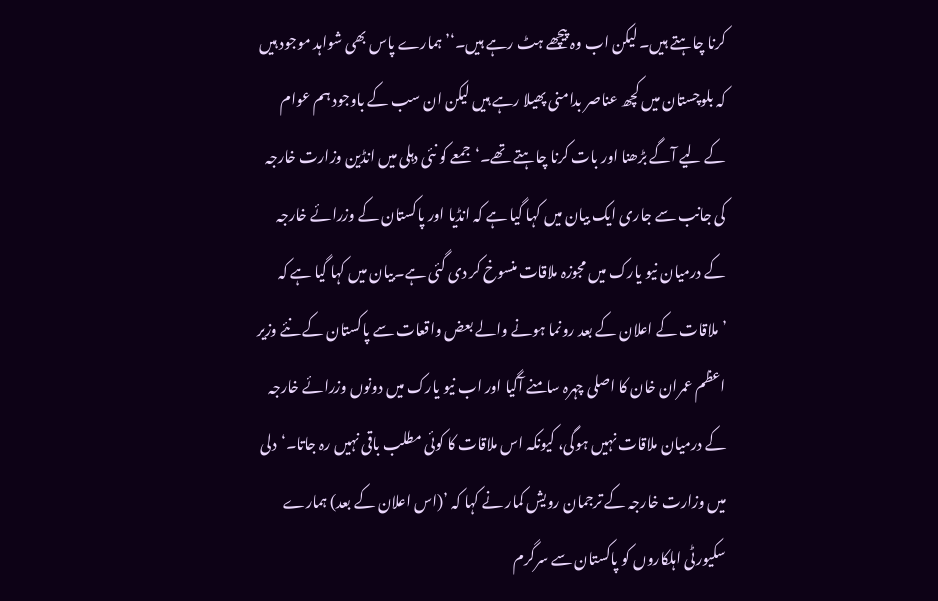کرنا چاہتے ہیں۔ لیکن اب وہ پیچھے ہٹ رہے ہیں۔‘’ہمارے پاس بھی شواہد موجود ہیں کہ بلوچستان میں کچھ عناصر بدامنی پھیلا رہے ہیں لیکن ان سب کے باوجود ہم عوام کے لیے آگے بڑھنا اور بات کرنا چاہتے تھے۔‘جمعے کو نئی دہلی میں انڈین وزارت خارجہ کی جانب سے جاری ایک بیان میں کہا گیا ہے کہ انڈیا اور پاکستان کے وزرائے خارجہ کے درمیان نیو یارک میں مجوزہ ملاقات منسوخ کر دی گئی ہے۔بیان میں کہا گیا ہے کہ ’ملاقات کے اعلان کے بعد رونما ہونے والے بعض واقعات سے پاکستان کے نئے وزیر اعظم عمران خان کا اصلی چہرہ سامنے آگیا اور اب نیو یارک میں دونوں وزرائے خارجہ کے درمیان ملاقات نہیں ہوگی، کیونکہ اس ملاقات کا کوئی مطلب باقی نہیں رہ جاتا۔‘دلی میں وزارت خارجہ کے ترجمان رویش کمار نے کہا کہ ’(اس اعلان کے بعد) ہمارے سکیورٹی اہلکاروں کو پاکستان سے سرگرم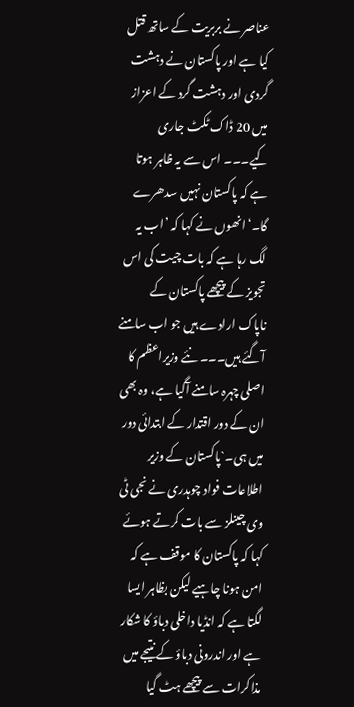عناصر نے بربریت کے ساتھ قتل کیا ہے اور پاکستان نے دہشت گردی اور دہشت گرد کے اعزاز میں 20 ڈاک ٹکٹ جاری کیے۔۔۔ اس سے یہ ظاہر ہوتا ہے کہ پاکستان نہیں سدھرے گا۔‘انھوں نے کہا کہ ’اب یہ لگ رہا ہے کہ بات چیت کی اس تجویز کے پیچھے پاکستان کے ناپاک ارادے ہیں جو اب سامنے آگئے ہیں۔۔۔ نئے وزیراعظم کا اصلی چہرہ سامنے آگیا ہے، وہ بھی ان کے دور اقتدار کے ابتدائی دور میں ہی۔`پاکستان کے وزیر اطلاعات فواد چوہدری نے نجی ٹی وی چینلز سے بات کرتے ہوئے کہا کہ پاکستان کا موقف ہے کہ امن ہونا چاہیے لیکن بظاہر ایسا لگتا ہے کہ انڈیا داخلی دباؤ کا شکار ہے اور اندرونی دباؤ کے نتیجے میں مذاکرات سے پیچھے ہٹ گیا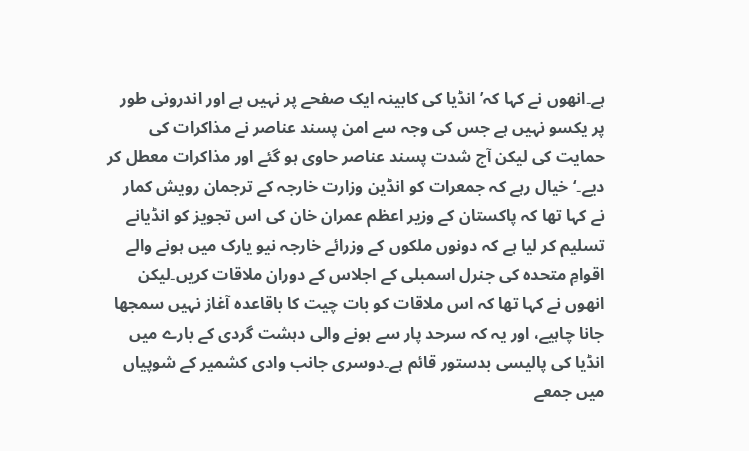ہے۔انھوں نے کہا کہ’ انڈیا کی کابینہ ایک صفحے پر نہیں ہے اور اندرونی طور پر یکسو نہیں ہے جس کی وجہ سے امن پسند عناصر نے مذاکرات کی حمایت کی لیکن آج شدت پسند عناصر حاوی ہو گئے اور مذاکرات معطل کر دیے۔‘خیال رہے کہ جمعرات کو انڈین وزارت خارجہ کے ترجمان رویش کمار نے کہا تھا کہ پاکستان کے وزیر اعظم عمران خان کی اس تجویز کو انڈیانے تسلیم کر لیا ہے کہ دونوں ملکوں کے وزرائے خارجہ نیو یارک میں ہونے والے اقوامِ متحدہ کی جنرل اسمبلی کے اجلاس کے دوران ملاقات کریں۔لیکن انھوں نے کہا تھا کہ اس ملاقات کو بات چیت کا باقاعدہ آغاز نہیں سمجھا جانا چاہیے، اور یہ کہ سرحد پار سے ہونے والی دہشت گردی کے بارے میں انڈیا کی پالیسی بدستور قائم ہے۔دوسری جانب وادی کشمیر کے شوپیاں میں جمعے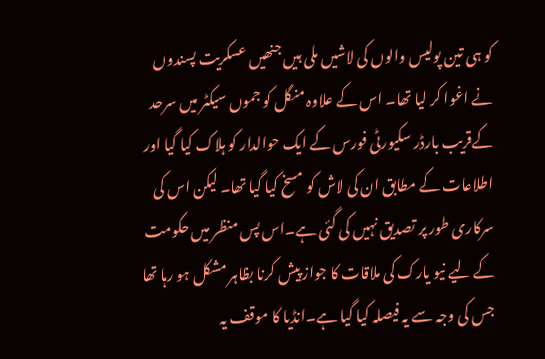کو ہی تین پولیس والوں کی لاشیں ملی ہیں جنھیں عسکریت پسندوں نے اغوا کر لیا تھا۔ اس کے علاوہ منگل کو جموں سیکٹر میں سرحد کےقریب بارڈر سکیورٹی فورس کے ایک حوالدار کو ہلاک کیا گیا اور اطلاعات کے مطابق ان کی لاش کو مسخ کیا گیا تھا۔ لیکن اس کی سرکاری طور پر تصدیق نہیں کی گئی ہے۔اس پس منظر میں حکومت کے لیے نیو یارک کی ملاقات کا جواز پیش کرنا بظاہر مشکل ہو رہا تھا جس کی وجہ سے یہ فیصلہ کیا گیا ہے۔انڈیا کا موقف یہ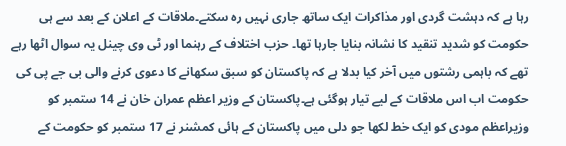رہا ہے کہ دہشت گردی اور مذاکرات ایک ساتھ جاری نہیں رہ سکتے۔ملاقات کے اعلان کے بعد سے ہی حکومت کو شدید تنقید کا نشانہ بنایا جارہا تھا۔ حزب اختلاف کے رہنما اور ٹی وی چینل یہ سوال اٹھا رہے تھے کہ باہمی رشتوں میں آخر کیا بدلا ہے کہ پاکستان کو سبق سکھانے کا دعوی کرنے والی بی جے پی کی حکومت اب اس ملاقات کے لیے تیار ہوگئی ہے۔پاکستان کے وزیر اعظم عمران خان نے 14 ستمبر کو وزیراعظم مودی کو ایک خط لکھا جو دلی میں پاکستان کے ہائی کمشنر نے 17 ستمبر کو حکومت کے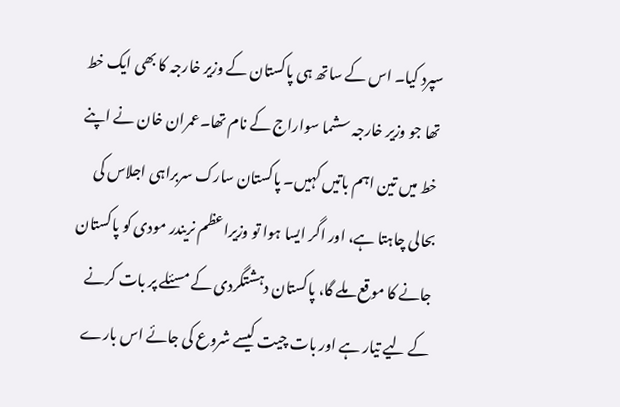سپرد کیا۔ اس کے ساتھ ہی پاکستان کے وزیر خارجہ کا بھی ایک خط تھا جو وزیر خارجہ سشما سواراج کے نام تھا۔عمران خان نے اپنے خط میں تین اہم باتیں کہیں۔ پاکستان سارک سربراہی اجلاس کی بحالی چاہتا ہے، اور اگر ایسا ہوا تو وزیراعظم نریندر مودی کو پاکستان جانے کا موقع ملے گا، پاکستان دہشتگردی کے مسئلے پر بات کرنے کے لیے تیار ہے اور بات چیت کیسے شروع کی جائے اس بارے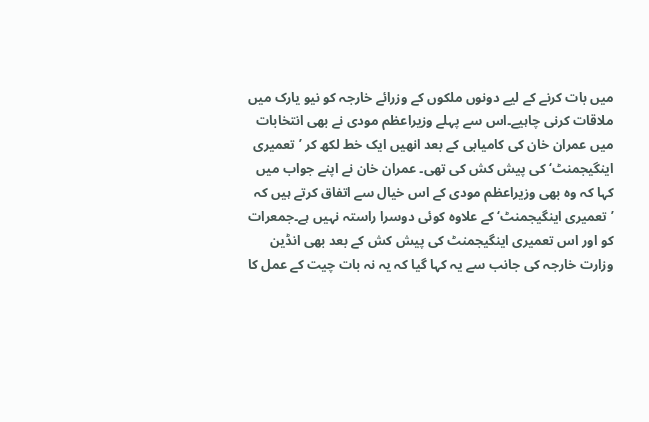میں بات کرنے کے لیے دونوں ملکوں کے وزرائے خارجہ کو نیو یارک میں ملاقات کرنی چاہیے۔اس سے پہلے وزیراعظم مودی نے بھی انتخابات میں عمران خان کی کامیابی کے بعد انھیں ایک خط لکھ کر ’تعمیری اینگیجمنٹ‘ کی پیش کش کی تھی۔ عمران خان نے اپنے جواب میں کہا کہ وہ بھی وزیراعظم مودی کے اس خیال سے اتفاق کرتے ہیں کہ ’تعمیری اینگیجمنٹ‘ کے علاوہ کوئی دوسرا راستہ نہیں ہے۔جمعرات کو اور اس تعمیری اینگیجمنٹ کی پیش کش کے بعد بھی انڈین وزارت خارجہ کی جانب سے یہ کہا گیا کہ یہ نہ بات چیت کے عمل کا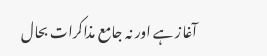آغاز ہے اور نہ جامع مذاکرات بحال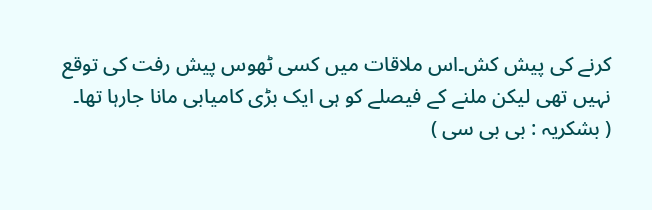کرنے کی پیش کش۔اس ملاقات میں کسی ٹھوس پیش رفت کی توقع نہیں تھی لیکن ملنے کے فیصلے کو ہی ایک بڑی کامیابی مانا جارہا تھا۔
( بشکریہ : بی بی سی )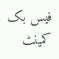فیس بک کمینٹ